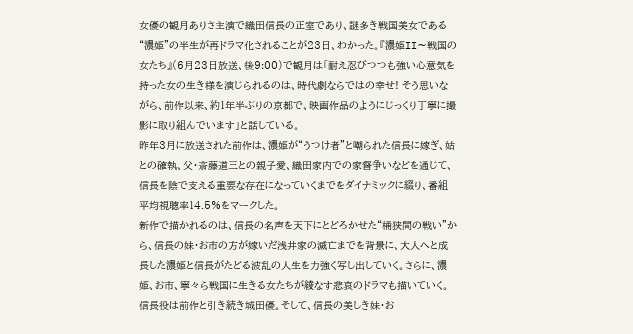女優の観月ありさ主演で織田信長の正室であり、謎多き戦国美女である“濃姫”の半生が再ドラマ化されることが23日、わかった。『濃姫II〜戦国の女たち』(6月23日放送、後9:00)で観月は「耐え忍びつつも強い心意気を持った女の生き様を演じられるのは、時代劇ならではの幸せ! そう思いながら、前作以来、約1年半ぶりの京都で、映画作品のようにじっくり丁寧に撮影に取り組んでいます」と話している。
昨年3月に放送された前作は、濃姫が“うつけ者”と嘲られた信長に嫁ぎ、姑との確執、父・斎藤道三との親子愛、織田家内での家督争いなどを通じて、信長を陰で支える重要な存在になっていくまでをダイナミックに綴り、番組平均視聴率14.5%をマークした。
新作で描かれるのは、信長の名声を天下にとどろかせた“桶狭間の戦い”から、信長の妹・お市の方が嫁いだ浅井家の滅亡までを背景に、大人へと成長した濃姫と信長がたどる波乱の人生を力強く写し出していく。さらに、濃姫、お市、寧々ら戦国に生きる女たちが綾なす悲哀のドラマも描いていく。
信長役は前作と引き続き城田優。そして、信長の美しき妹・お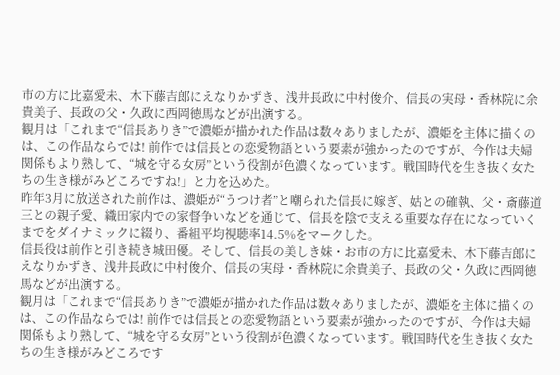市の方に比嘉愛未、木下藤吉郎にえなりかずき、浅井長政に中村俊介、信長の実母・香林院に余貴美子、長政の父・久政に西岡徳馬などが出演する。
観月は「これまで“信長ありき”で濃姫が描かれた作品は数々ありましたが、濃姫を主体に描くのは、この作品ならでは! 前作では信長との恋愛物語という要素が強かったのですが、今作は夫婦関係もより熟して、“城を守る女房”という役割が色濃くなっています。戦国時代を生き抜く女たちの生き様がみどころですね!」と力を込めた。
昨年3月に放送された前作は、濃姫が“うつけ者”と嘲られた信長に嫁ぎ、姑との確執、父・斎藤道三との親子愛、織田家内での家督争いなどを通じて、信長を陰で支える重要な存在になっていくまでをダイナミックに綴り、番組平均視聴率14.5%をマークした。
信長役は前作と引き続き城田優。そして、信長の美しき妹・お市の方に比嘉愛未、木下藤吉郎にえなりかずき、浅井長政に中村俊介、信長の実母・香林院に余貴美子、長政の父・久政に西岡徳馬などが出演する。
観月は「これまで“信長ありき”で濃姫が描かれた作品は数々ありましたが、濃姫を主体に描くのは、この作品ならでは! 前作では信長との恋愛物語という要素が強かったのですが、今作は夫婦関係もより熟して、“城を守る女房”という役割が色濃くなっています。戦国時代を生き抜く女たちの生き様がみどころです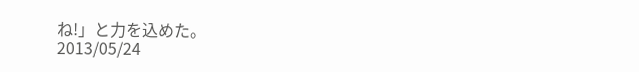ね!」と力を込めた。
2013/05/24